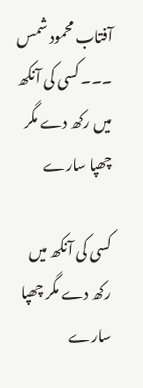آفتاب محمود شمس ۔۔۔ کسی کی آنکھ میں رکھ دے مگر چھپا سارے

کسی کی آنکھ میں رکھ دے مگر چھپا سارے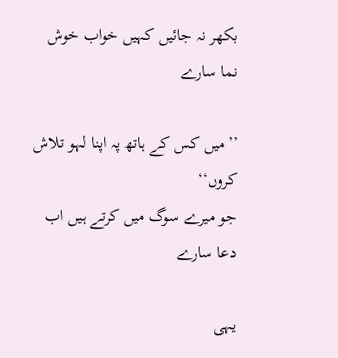بکھر نہ جائیں کہیں خواب خوش نما سارے

’’میں کس کے ہاتھ پہ اپنا لہو تلاش کروں‘‘
جو میرے سوگ میں کرتے ہیں اب دعا سارے

یہی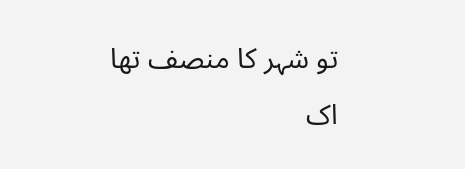تو شہر کا منصف تھا اک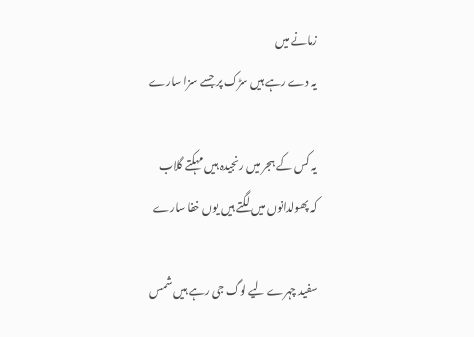زمانے میں
یہ دے رہے ہیں سڑک پر جسے سزا سارے

یہ کس کے ہجر میں رنجیدہ ہیں مہکتے گلاب
کہ پھولدانوں میں لگتے ہیں یوں خفا سارے

سفید چہرے لیے لوگ جی رہے ہیں شمس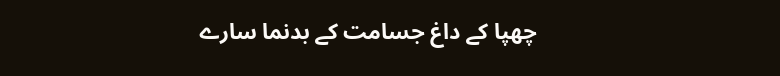چھپا کے داغ جسامت کے بدنما سارے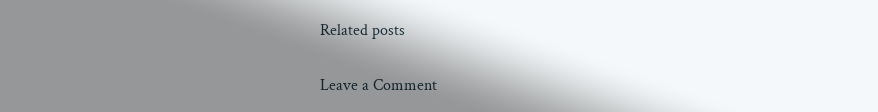Related posts

Leave a Comment